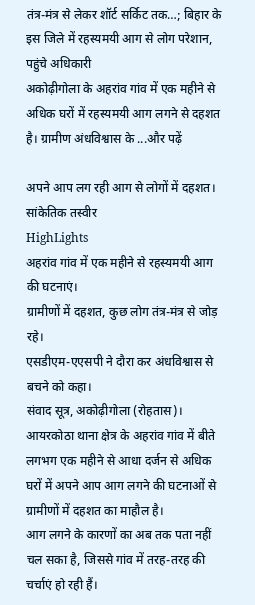तंत्र-मंत्र से लेकर शॉर्ट सर्किट तक…; बिहार के इस जिले में रहस्यमयी आग से लोग परेशान, पहुंचे अधिकारी
अकोढ़ीगोला के अहरांव गांव में एक महीने से अधिक घरों में रहस्यमयी आग लगने से दहशत है। ग्रामीण अंधविश्वास के ...और पढ़ें

अपने आप लग रही आग से लोगों में दहशत। सांकेतिक तस्वीर
HighLights
अहरांव गांव में एक महीने से रहस्यमयी आग की घटनाएं।
ग्रामीणों में दहशत, कुछ लोग तंत्र-मंत्र से जोड़ रहे।
एसडीएम-एएसपी ने दौरा कर अंधविश्वास से बचने को कहा।
संवाद सूत्र, अकोढ़ीगोला (रोहतास)। आयरकोठा थाना क्षेत्र के अहरांव गांव में बीते लगभग एक महीने से आधा दर्जन से अधिक घरों में अपने आप आग लगने की घटनाओं से ग्रामीणों में दहशत का माहौल है।
आग लगने के कारणों का अब तक पता नहीं चल सका है, जिससे गांव में तरह-तरह की चर्चाएं हो रही हैं।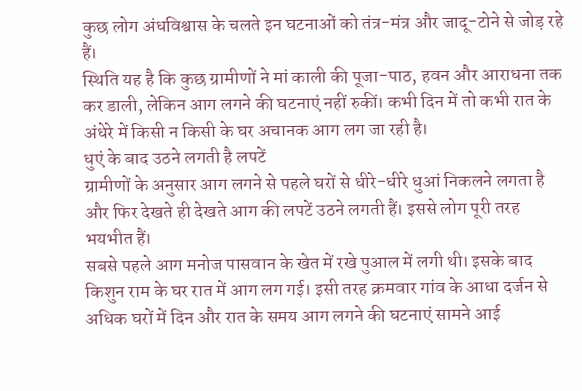कुछ लोग अंधविश्वास के चलते इन घटनाओं को तंत्र-मंत्र और जादू-टोने से जोड़ रहे हैं।
स्थिति यह है कि कुछ ग्रामीणों ने मां काली की पूजा-पाठ, हवन और आराधना तक कर डाली, लेकिन आग लगने की घटनाएं नहीं रुकीं। कभी दिन में तो कभी रात के अंधेरे में किसी न किसी के घर अचानक आग लग जा रही है।
धुएं के बाद उठने लगती है लपटें
ग्रामीणों के अनुसार आग लगने से पहले घरों से धीरे-धीरे धुआं निकलने लगता है और फिर देखते ही देखते आग की लपटें उठने लगती हैं। इससे लोग पूरी तरह भयभीत हैं।
सबसे पहले आग मनोज पासवान के खेत में रखे पुआल में लगी थी। इसके बाद किशुन राम के घर रात में आग लग गई। इसी तरह क्रमवार गांव के आधा दर्जन से अधिक घरों में दिन और रात के समय आग लगने की घटनाएं सामने आई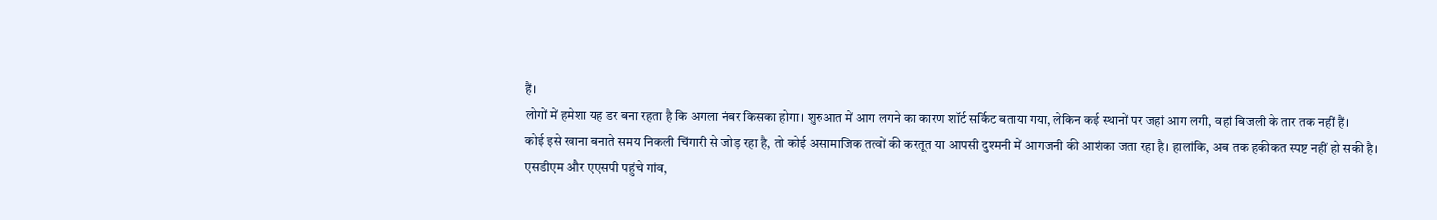हैं।
लोगों में हमेशा यह डर बना रहता है कि अगला नंबर किसका होगा। शुरुआत में आग लगने का कारण शॉर्ट सर्किट बताया गया, लेकिन कई स्थानों पर जहां आग लगी, वहां बिजली के तार तक नहीं हैं।
कोई इसे खाना बनाते समय निकली चिंगारी से जोड़ रहा है, तो कोई असामाजिक तत्वों की करतूत या आपसी दुश्मनी में आगजनी की आशंका जता रहा है। हालांकि, अब तक हकीकत स्पष्ट नहीं हो सकी है।
एसडीएम और एएसपी पहुंचे गांव,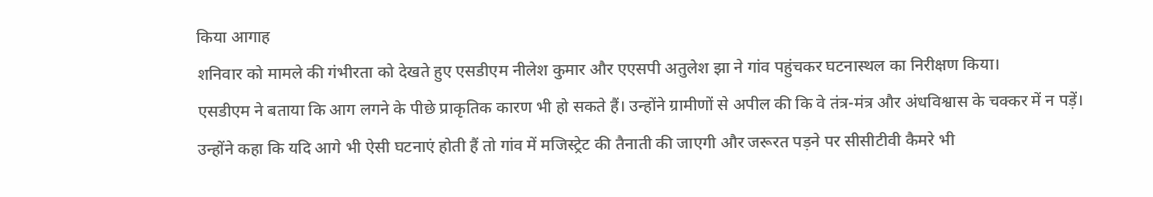किया आगाह
शनिवार को मामले की गंभीरता को देखते हुए एसडीएम नीलेश कुमार और एएसपी अतुलेश झा ने गांव पहुंचकर घटनास्थल का निरीक्षण किया।
एसडीएम ने बताया कि आग लगने के पीछे प्राकृतिक कारण भी हो सकते हैं। उन्होंने ग्रामीणों से अपील की कि वे तंत्र-मंत्र और अंधविश्वास के चक्कर में न पड़ें।
उन्होंने कहा कि यदि आगे भी ऐसी घटनाएं होती हैं तो गांव में मजिस्ट्रेट की तैनाती की जाएगी और जरूरत पड़ने पर सीसीटीवी कैमरे भी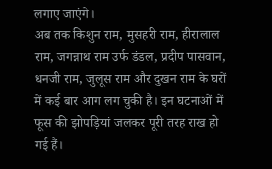लगाए जाएंगे।
अब तक किशुन राम, मुसहरी राम, हीरालाल राम, जगन्नाथ राम उर्फ डंडल, प्रदीप पासवान, धनजी राम, जुलूस राम और दुखन राम के घरों में कई बार आग लग चुकी है। इन घटनाओं में फूस की झोपड़ियां जलकर पूरी तरह राख हो गई हैं।